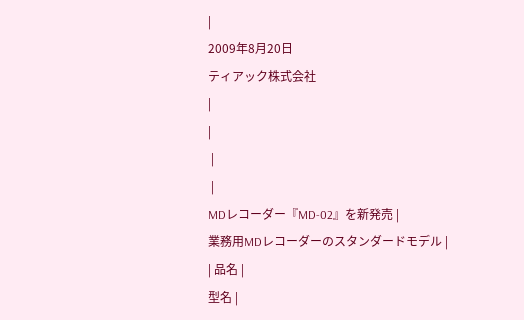|
2009年8月20日
ティアック株式会社
|
|
 |
 |
MDレコーダー『MD-02』を新発売 |
業務用MDレコーダーのスタンダードモデル |
| 品名 |
型名 |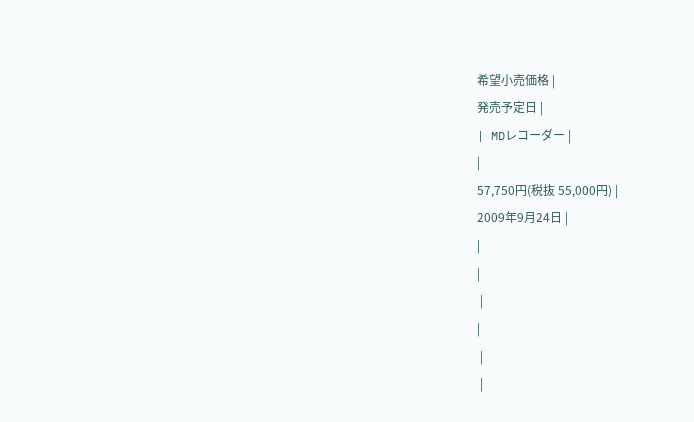希望小売価格 |
発売予定日 |
| MDレコーダー |
|
57,750円(税抜 55,000円) |
2009年9月24日 |
|
|
 |
|
 |
 |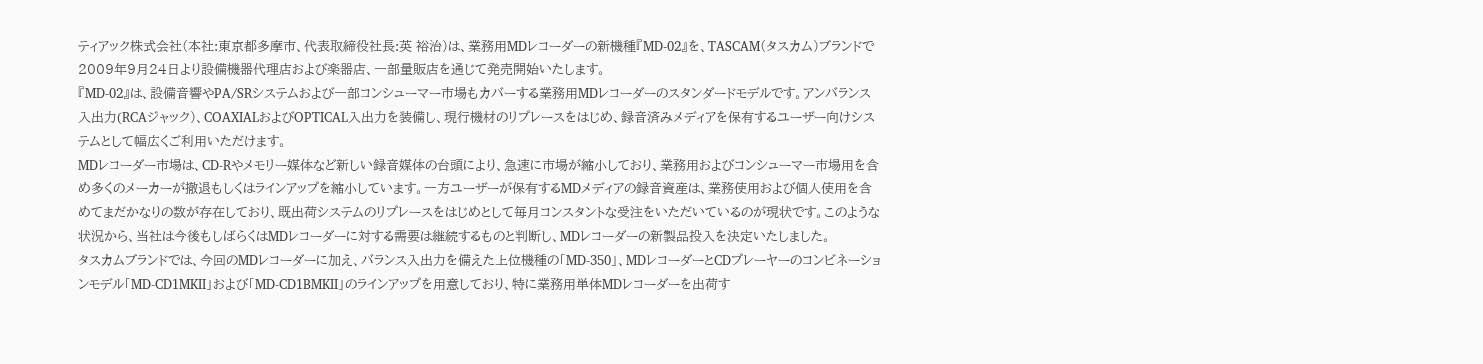ティアック株式会社(本社:東京都多摩市、代表取締役社長:英 裕治)は、業務用MDレコーダーの新機種『MD-02』を、TASCAM(タスカム)ブランドで2009年9月24日より設備機器代理店および楽器店、一部量販店を通じて発売開始いたします。
『MD-02』は、設備音響やPA/SRシステムおよび一部コンシューマー市場もカバーする業務用MDレコーダーのスタンダードモデルです。アンバランス入出力(RCAジャック)、COAXIALおよびOPTICAL入出力を装備し、現行機材のリプレースをはじめ、録音済みメディアを保有するユーザー向けシステムとして幅広くご利用いただけます。
MDレコーダー市場は、CD-Rやメモリー媒体など新しい録音媒体の台頭により、急速に市場が縮小しており、業務用およびコンシューマー市場用を含め多くのメーカーが撤退もしくはラインアップを縮小しています。一方ユーザーが保有するMDメディアの録音資産は、業務使用および個人使用を含めてまだかなりの数が存在しており、既出荷システムのリプレースをはじめとして毎月コンスタントな受注をいただいているのが現状です。このような状況から、当社は今後もしばらくはMDレコーダーに対する需要は継続するものと判断し、MDレコーダーの新製品投入を決定いたしました。
タスカムブランドでは、今回のMDレコーダーに加え、バランス入出力を備えた上位機種の「MD-350」、MDレコーダーとCDプレーヤーのコンビネーションモデル「MD-CD1MKII」および「MD-CD1BMKII」のラインアップを用意しており、特に業務用単体MDレコーダーを出荷す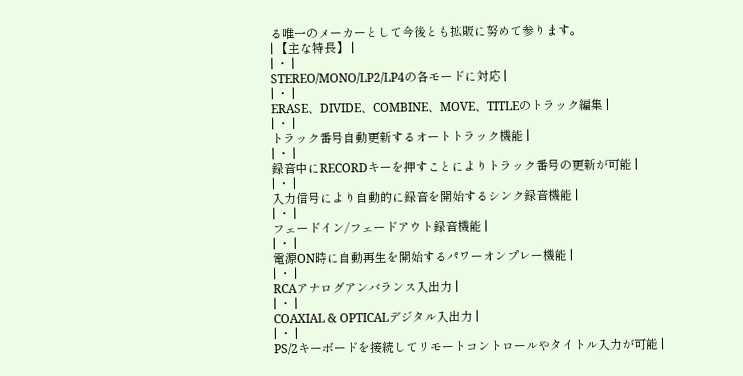る唯一のメーカーとして今後とも拡販に努めて参ります。
| 【主な特長】 |
| ・ |
STEREO/MONO/LP2/LP4の各モードに対応 |
| ・ |
ERASE、DIVIDE、COMBINE、MOVE、TITLEのトラック編集 |
| ・ |
トラック番号自動更新するオートトラック機能 |
| ・ |
録音中にRECORDキーを押すことによりトラック番号の更新が可能 |
| ・ |
入力信号により自動的に録音を開始するシンク録音機能 |
| ・ |
フェードイン/フェードアウト録音機能 |
| ・ |
電源ON時に自動再生を開始するパワーオンプレー機能 |
| ・ |
RCAアナログアンバランス入出力 |
| ・ |
COAXIAL & OPTICALデジタル入出力 |
| ・ |
PS/2キーボードを接続してリモートコントロールやタイトル入力が可能 |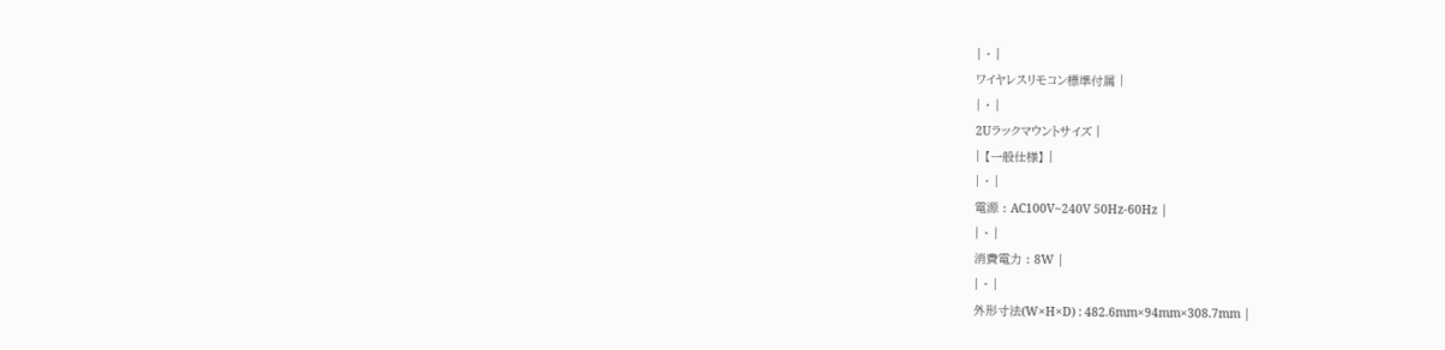| ・ |
ワイヤレスリモコン標準付属 |
| ・ |
2Uラックマウントサイズ |
| 【一般仕様】 |
| ・ |
電源 : AC100V~240V 50Hz-60Hz |
| ・ |
消費電力 : 8W |
| ・ |
外形寸法(W×H×D) : 482.6mm×94mm×308.7mm |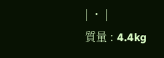| ・ |
質量 : 4.4kg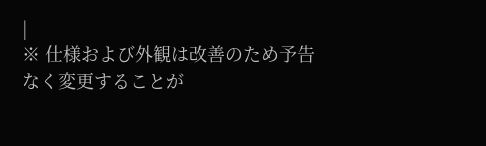|
※ 仕様および外観は改善のため予告なく変更することが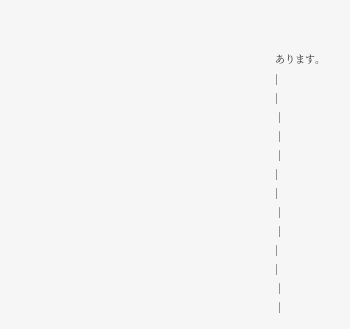あります。
|
|
 |
 |
 |
|
|
 |
 |
|
|
 |
 |